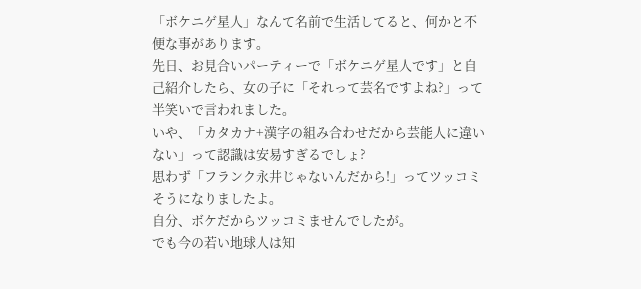「ボケニゲ星人」なんて名前で生活してると、何かと不便な事があります。
先日、お見合いパーティーで「ボケニゲ星人です」と自己紹介したら、女の子に「それって芸名ですよね?」って半笑いで言われました。
いや、「カタカナ+漢字の組み合わせだから芸能人に違いない」って認識は安易すぎるでしょ?
思わず「フランク永井じゃないんだから!」ってツッコミそうになりましたよ。
自分、ボケだからツッコミませんでしたが。
でも今の若い地球人は知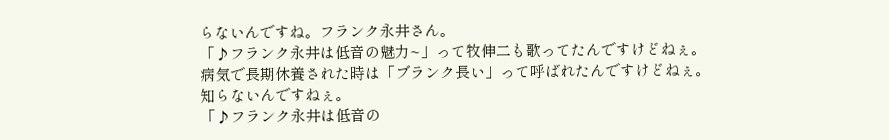らないんですね。フランク永井さん。
「♪フランク永井は低音の魅力~」って牧伸二も歌ってたんですけどねぇ。
病気で長期休養された時は「ブランク長い」って呼ばれたんですけどねぇ。
知らないんですねぇ。
「♪フランク永井は低音の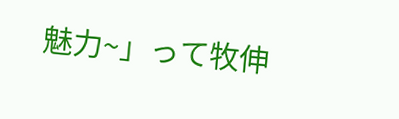魅力~」って牧伸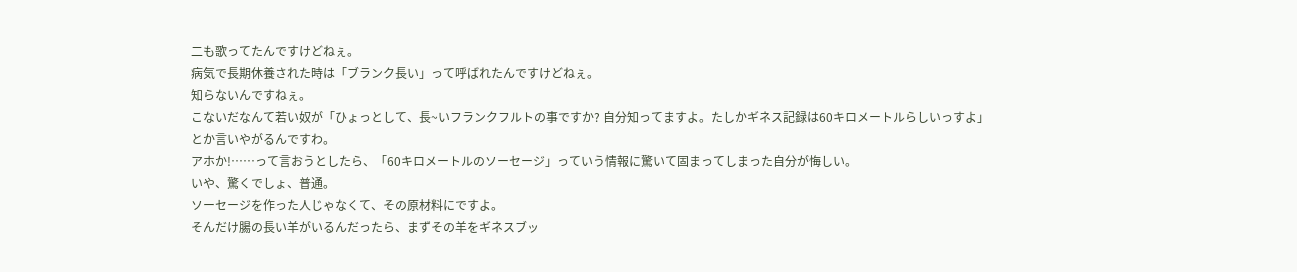二も歌ってたんですけどねぇ。
病気で長期休養された時は「ブランク長い」って呼ばれたんですけどねぇ。
知らないんですねぇ。
こないだなんて若い奴が「ひょっとして、長~いフランクフルトの事ですか? 自分知ってますよ。たしかギネス記録は60キロメートルらしいっすよ」
とか言いやがるんですわ。
アホか!……って言おうとしたら、「60キロメートルのソーセージ」っていう情報に驚いて固まってしまった自分が悔しい。
いや、驚くでしょ、普通。
ソーセージを作った人じゃなくて、その原材料にですよ。
そんだけ腸の長い羊がいるんだったら、まずその羊をギネスブッ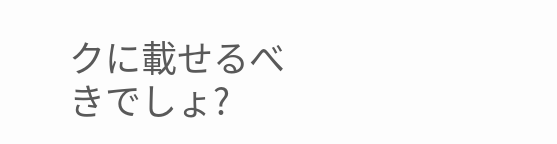クに載せるべきでしょ?